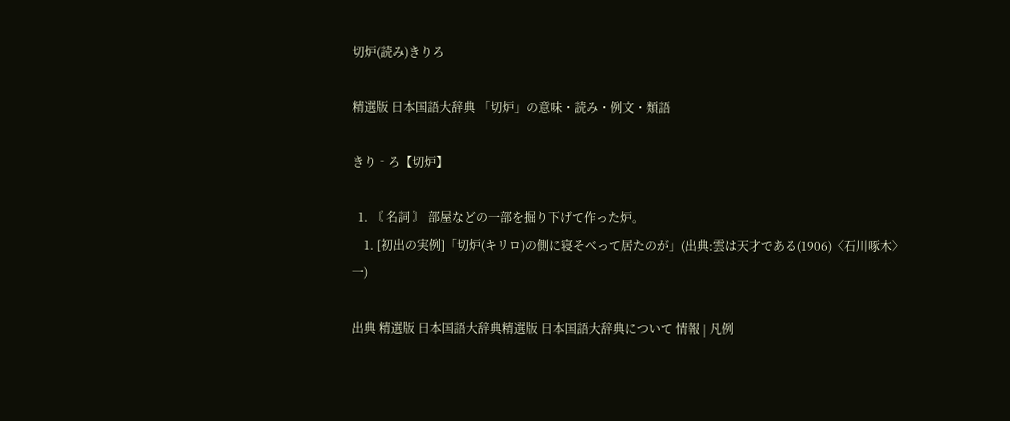切炉(読み)きりろ

精選版 日本国語大辞典 「切炉」の意味・読み・例文・類語

きり‐ろ【切炉】

  1. 〘 名詞 〙 部屋などの一部を掘り下げて作った炉。
    1. [初出の実例]「切炉(キリロ)の側に寝そべって居たのが」(出典:雲は天才である(1906)〈石川啄木〉一)

出典 精選版 日本国語大辞典精選版 日本国語大辞典について 情報 | 凡例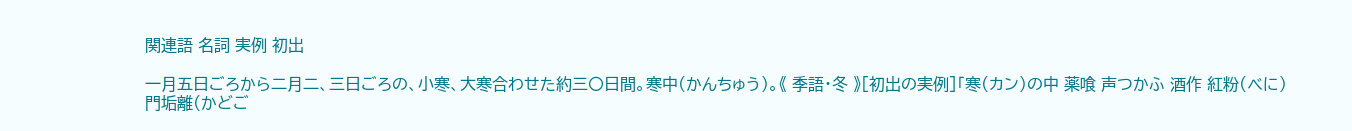関連語 名詞 実例 初出

一月五日ごろから二月二、三日ごろの、小寒、大寒合わせた約三〇日間。寒中(かんちゅう)。《 季語・冬 》[初出の実例]「寒(カン)の中 薬喰 声つかふ 酒作 紅粉(べに) 門垢離(かどご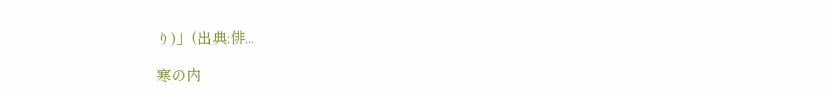り)」(出典:俳...

寒の内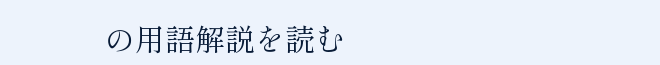の用語解説を読む